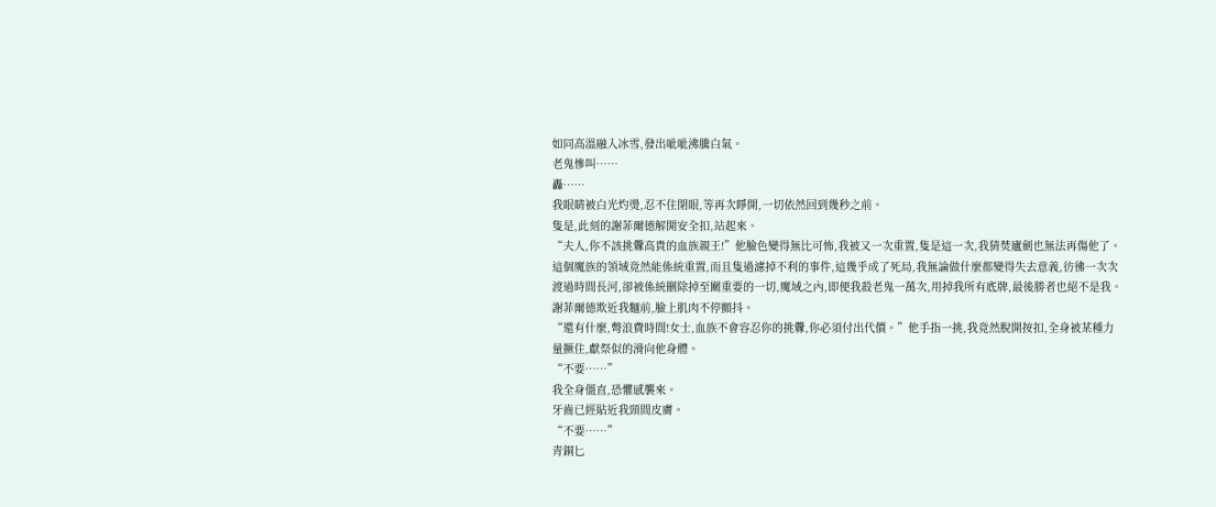如同高溫融入冰雪,發出呲呲沸騰白氣。
老鬼慘叫……
轟……
我眼睛被白光灼燙,忍不住閉眼,等再次睜開,一切依然回到幾秒之前。
隻是,此刻的謝菲爾德解開安全扣,站起來。
“夫人,你不該挑釁高貴的血族親王!”他臉色變得無比可怖,我被又一次重置,隻是這一次,我猜焚廬劍也無法再傷他了。
這個魔族的領域竟然能係統重置,而且隻過濾掉不利的事件,這幾乎成了死局,我無論做什麼都變得失去意義,彷彿一次次渡過時間長河,卻被係統刪除掉至關重要的一切,魔域之內,即便我殺老鬼一萬次,用掉我所有底牌,最後勝者也絕不是我。
謝菲爾德欺近我麵前,臉上肌肉不停顫抖。
“還有什麼,彆浪費時間!女士,血族不會容忍你的挑釁,你必須付出代價。”他手指一挑,我竟然脫開按扣,全身被某種力量撅住,獻祭似的滑向他身體。
“不要……”
我全身僵直,恐懼感襲來。
牙齒已經貼近我頸間皮膚。
“不要……”
青銅匕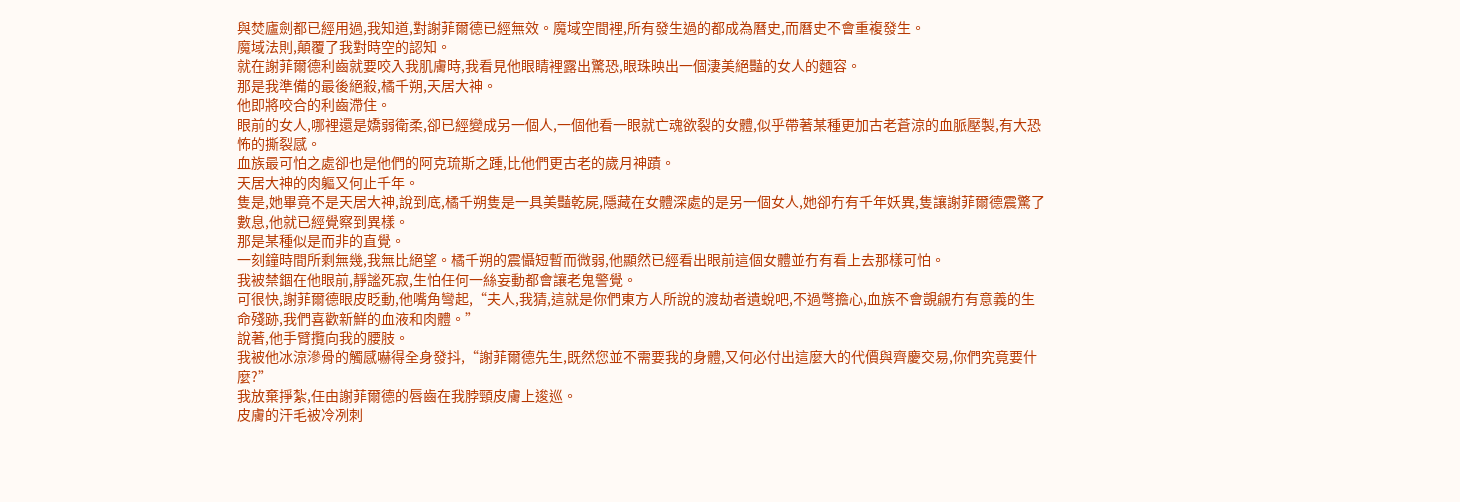與焚廬劍都已經用過,我知道,對謝菲爾德已經無效。魔域空間裡,所有發生過的都成為曆史,而曆史不會重複發生。
魔域法則,顛覆了我對時空的認知。
就在謝菲爾德利齒就要咬入我肌膚時,我看見他眼睛裡露出驚恐,眼珠映出一個淒美絕豔的女人的麵容。
那是我準備的最後絕殺,橘千朔,天居大神。
他即將咬合的利齒滯住。
眼前的女人,哪裡還是嬌弱衛柔,卻已經變成另一個人,一個他看一眼就亡魂欲裂的女體,似乎帶著某種更加古老蒼涼的血脈壓製,有大恐怖的撕裂感。
血族最可怕之處卻也是他們的阿克琉斯之踵,比他們更古老的歲月神蹟。
天居大神的肉軀又何止千年。
隻是,她畢竟不是天居大神,說到底,橘千朔隻是一具美豔乾屍,隱藏在女體深處的是另一個女人,她卻冇有千年妖異,隻讓謝菲爾德震驚了數息,他就已經覺察到異樣。
那是某種似是而非的直覺。
一刻鐘時間所剩無幾,我無比絕望。橘千朔的震懾短暫而微弱,他顯然已經看出眼前這個女體並冇有看上去那樣可怕。
我被禁錮在他眼前,靜謐死寂,生怕任何一絲妄動都會讓老鬼警覺。
可很快,謝菲爾德眼皮眨動,他嘴角彎起,“夫人,我猜,這就是你們東方人所說的渡劫者遺蛻吧,不過彆擔心,血族不會覬覦冇有意義的生命殘跡,我們喜歡新鮮的血液和肉體。”
說著,他手臂攬向我的腰肢。
我被他冰涼滲骨的觸感嚇得全身發抖,“謝菲爾德先生,既然您並不需要我的身體,又何必付出這麼大的代價與齊慶交易,你們究竟要什麼?”
我放棄掙紮,任由謝菲爾德的唇齒在我脖頸皮膚上逡巡。
皮膚的汗毛被冷冽刺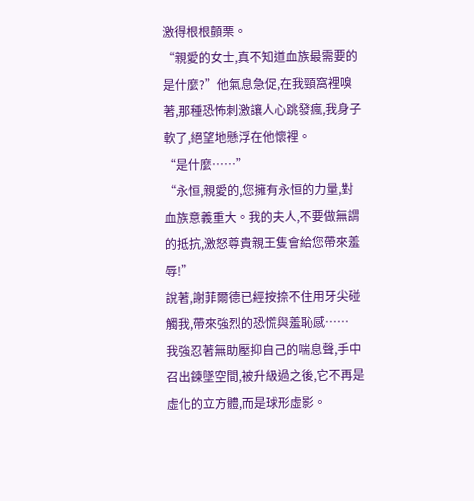激得根根顫栗。
“親愛的女士,真不知道血族最需要的是什麼?”他氣息急促,在我頸窩裡嗅著,那種恐怖刺激讓人心跳發瘋,我身子軟了,絕望地懸浮在他懷裡。
“是什麼……”
“永恒,親愛的,您擁有永恒的力量,對血族意義重大。我的夫人,不要做無謂的抵抗,激怒尊貴親王隻會給您帶來羞辱!”
說著,謝菲爾德已經按捺不住用牙尖碰觸我,帶來強烈的恐慌與羞恥感……
我強忍著無助壓抑自己的喘息聲,手中召出鍊墜空間,被升級過之後,它不再是虛化的立方體,而是球形虛影。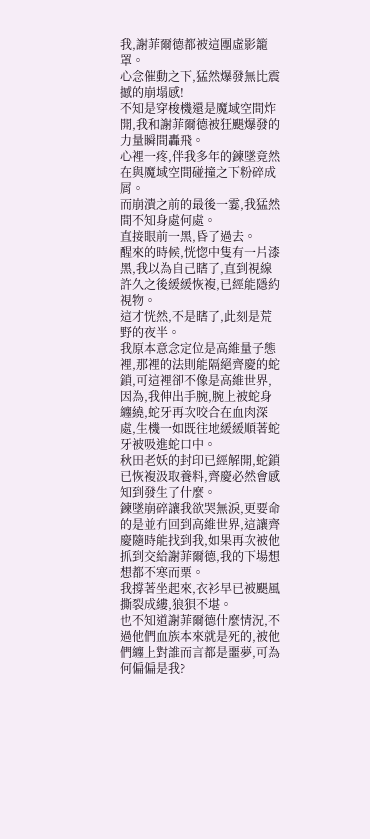我,謝菲爾德都被這團虛影籠罩。
心念催動之下,猛然爆發無比震撼的崩塌感!
不知是穿梭機還是魔域空間炸開,我和謝菲爾德被狂颶爆發的力量瞬間轟飛。
心裡一疼,伴我多年的鍊墜竟然在與魔域空間碰撞之下粉碎成屑。
而崩潰之前的最後一霎,我猛然間不知身處何處。
直接眼前一黑,昏了過去。
醒來的時候,恍惚中隻有一片漆黑,我以為自己瞎了,直到視線許久之後緩緩恢複,已經能隱約視物。
這才恍然,不是瞎了,此刻是荒野的夜半。
我原本意念定位是高維量子態裡,那裡的法則能隔絕齊慶的蛇鎖,可這裡卻不像是高維世界,因為,我伸出手腕,腕上被蛇身纏繞,蛇牙再次咬合在血肉深處,生機一如既往地緩緩順著蛇牙被吸進蛇口中。
秋田老妖的封印已經解開,蛇鎖已恢複汲取養料,齊慶必然會感知到發生了什麼。
鍊墜崩碎讓我欲哭無淚,更要命的是並冇回到高維世界,這讓齊慶隨時能找到我,如果再次被他抓到交給謝菲爾德,我的下場想想都不寒而栗。
我撐著坐起來,衣衫早已被颶風撕裂成縷,狼狽不堪。
也不知道謝菲爾德什麼情況,不過他們血族本來就是死的,被他們纏上對誰而言都是噩夢,可為何偏偏是我?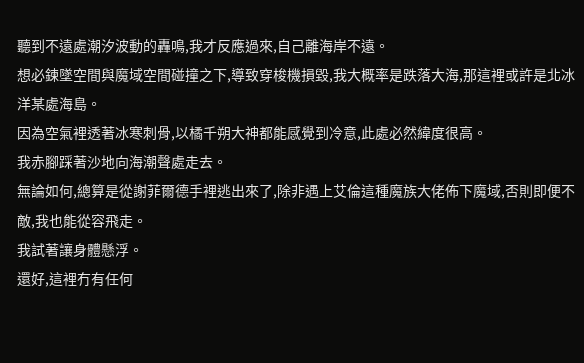聽到不遠處潮汐波動的轟鳴,我才反應過來,自己離海岸不遠。
想必鍊墜空間與魔域空間碰撞之下,導致穿梭機損毀,我大概率是跌落大海,那這裡或許是北冰洋某處海島。
因為空氣裡透著冰寒刺骨,以橘千朔大神都能感覺到冷意,此處必然緯度很高。
我赤腳踩著沙地向海潮聲處走去。
無論如何,總算是從謝菲爾德手裡逃出來了,除非遇上艾倫這種魔族大佬佈下魔域,否則即便不敵,我也能從容飛走。
我試著讓身體懸浮。
還好,這裡冇有任何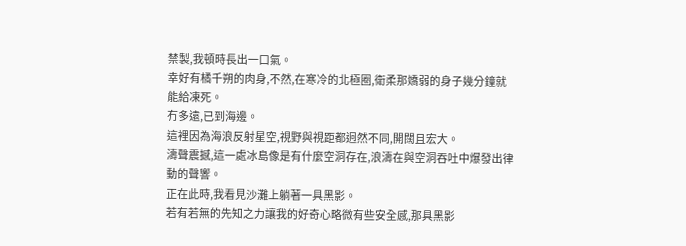禁製,我頓時長出一口氣。
幸好有橘千朔的肉身,不然,在寒冷的北極圈,衛柔那嬌弱的身子幾分鐘就能給凍死。
冇多遠,已到海邊。
這裡因為海浪反射星空,視野與視距都迥然不同,開闊且宏大。
濤聲震撼,這一處冰島像是有什麼空洞存在,浪濤在與空洞吞吐中爆發出律動的聲響。
正在此時,我看見沙灘上躺著一具黑影。
若有若無的先知之力讓我的好奇心略微有些安全感,那具黑影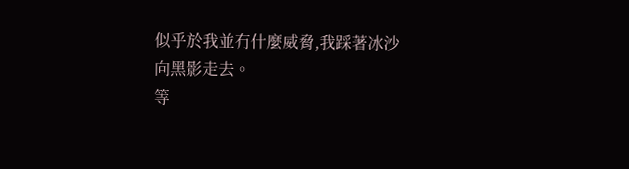似乎於我並冇什麼威脅,我踩著冰沙向黑影走去。
等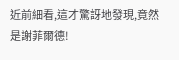近前細看,這才驚訝地發現,竟然是謝菲爾德!